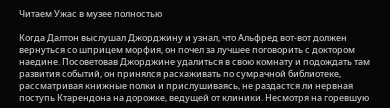Читаем Ужас в музее полностью

Когда Далтон выслушал Джорджину и узнал, что Альфред вот-вот должен вернуться со шприцем морфия, он почел за лучшее поговорить с доктором наедине. Посоветовав Джорджине удалиться в свою комнату и подождать там развития событий, он принялся расхаживать по сумрачной библиотеке, рассматривая книжные полки и прислушиваясь, не раздастся ли нервная поступь Ктарендона на дорожке, ведущей от клиники. Несмотря на горевшую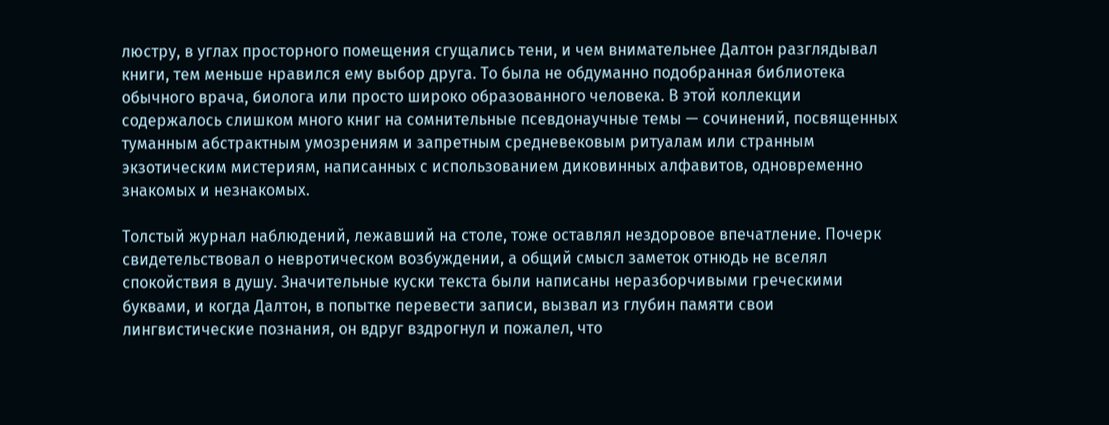люстру, в углах просторного помещения сгущались тени, и чем внимательнее Далтон разглядывал книги, тем меньше нравился ему выбор друга. То была не обдуманно подобранная библиотека обычного врача, биолога или просто широко образованного человека. В этой коллекции содержалось слишком много книг на сомнительные псевдонаучные темы — сочинений, посвященных туманным абстрактным умозрениям и запретным средневековым ритуалам или странным экзотическим мистериям, написанных с использованием диковинных алфавитов, одновременно знакомых и незнакомых.

Толстый журнал наблюдений, лежавший на столе, тоже оставлял нездоровое впечатление. Почерк свидетельствовал о невротическом возбуждении, а общий смысл заметок отнюдь не вселял спокойствия в душу. Значительные куски текста были написаны неразборчивыми греческими буквами, и когда Далтон, в попытке перевести записи, вызвал из глубин памяти свои лингвистические познания, он вдруг вздрогнул и пожалел, что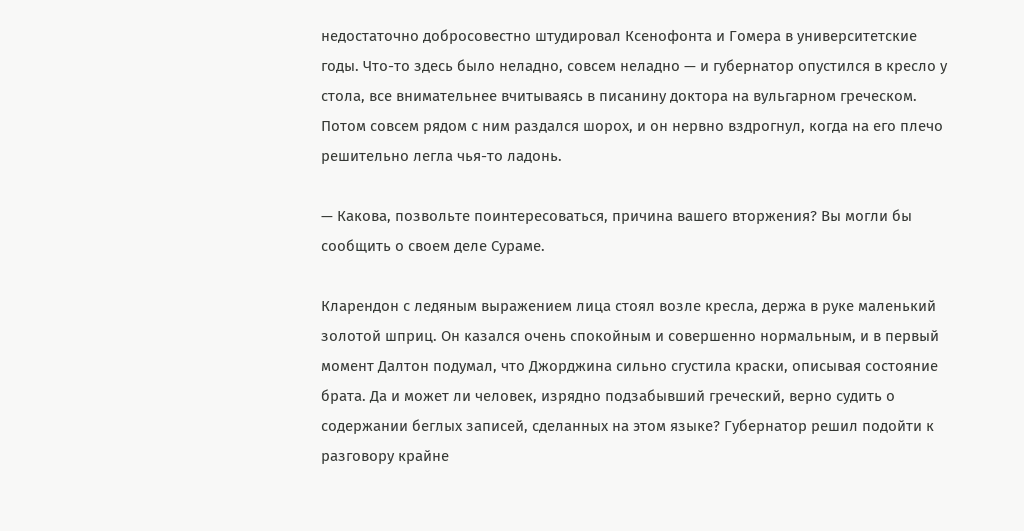недостаточно добросовестно штудировал Ксенофонта и Гомера в университетские годы. Что-то здесь было неладно, совсем неладно — и губернатор опустился в кресло у стола, все внимательнее вчитываясь в писанину доктора на вульгарном греческом. Потом совсем рядом с ним раздался шорох, и он нервно вздрогнул, когда на его плечо решительно легла чья-то ладонь.

— Какова, позвольте поинтересоваться, причина вашего вторжения? Вы могли бы сообщить о своем деле Сураме.

Кларендон с ледяным выражением лица стоял возле кресла, держа в руке маленький золотой шприц. Он казался очень спокойным и совершенно нормальным, и в первый момент Далтон подумал, что Джорджина сильно сгустила краски, описывая состояние брата. Да и может ли человек, изрядно подзабывший греческий, верно судить о содержании беглых записей, сделанных на этом языке? Губернатор решил подойти к разговору крайне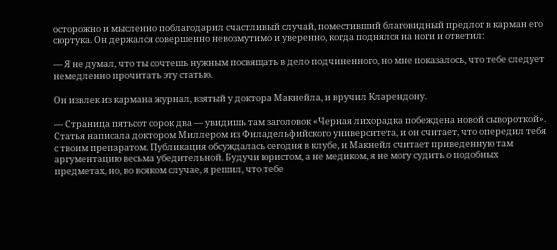осторожно и мысленно поблагодарил счастливый случай, поместивший благовидный предлог в карман его сюртука. Он держался совершенно невозмутимо и уверенно, когда поднялся на ноги и ответил:

— Я не думал, что ты сочтешь нужным посвящать в дело подчиненного, но мне показалось, что тебе следует немедленно прочитать эту статью.

Он извлек из кармана журнал, взятый у доктора Макнейла, и вручил Кларендону.

— Страница пятьсот сорок два — увидишь там заголовок «Черная лихорадка побеждена новой сывороткой». Статья написала доктором Миллером из Филадельфийского университета, и он считает, что опередил тебя с твоим препаратом. Публикация обсуждалась сегодня в клубе, и Макнейл считает приведенную там аргументацию весьма убедительной. Будучи юристом, а не медиком, я не могу судить о подобных предметах, но, во всяком случае, я решил, что тебе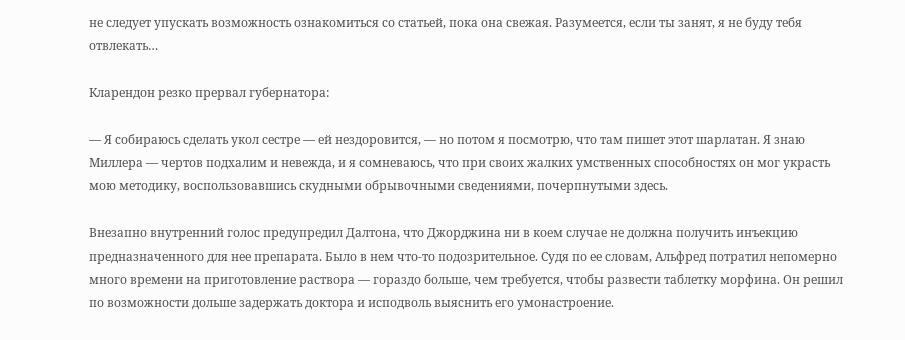не следует упускать возможность ознакомиться со статьей, пока она свежая. Разумеется, если ты занят, я не буду тебя отвлекать…

Кларендон резко прервал губернатора:

— Я собираюсь сделать укол сестре — ей нездоровится, — но потом я посмотрю, что там пишет этот шарлатан. Я знаю Миллера — чертов подхалим и невежда, и я сомневаюсь, что при своих жалких умственных способностях он мог украсть мою методику, воспользовавшись скудными обрывочными сведениями, почерпнутыми здесь.

Внезапно внутренний голос предупредил Далтона, что Джорджина ни в коем случае не должна получить инъекцию предназначенного для нее препарата. Было в нем что-то подозрительное. Судя по ее словам, Альфред потратил непомерно много времени на приготовление раствора — гораздо больше, чем требуется, чтобы развести таблетку морфина. Он решил по возможности дольше задержать доктора и исподволь выяснить его умонастроение.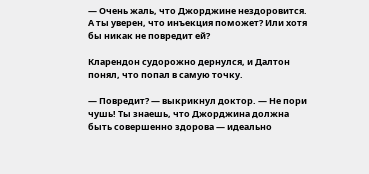— Очень жаль, что Джорджине нездоровится. А ты уверен, что инъекция поможет? Или хотя бы никак не повредит ей?

Кларендон судорожно дернулся, и Далтон понял, что попал в самую точку.

— Повредит? — выкрикнул доктор. — Не пори чушь! Ты знаешь, что Джорджина должна быть совершенно здорова — идеально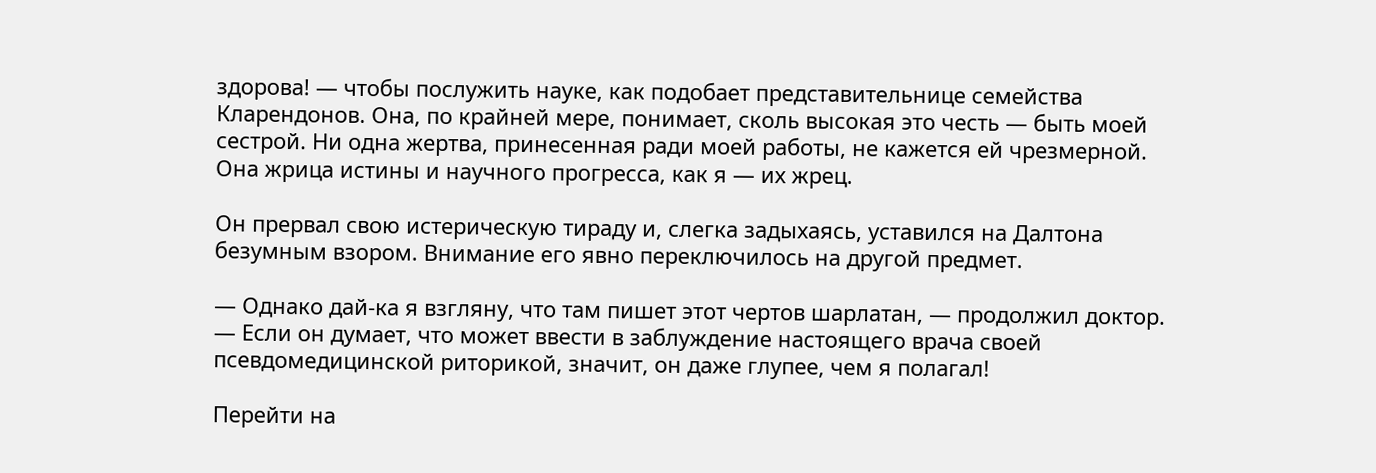здорова! — чтобы послужить науке, как подобает представительнице семейства Кларендонов. Она, по крайней мере, понимает, сколь высокая это честь — быть моей сестрой. Ни одна жертва, принесенная ради моей работы, не кажется ей чрезмерной. Она жрица истины и научного прогресса, как я — их жрец.

Он прервал свою истерическую тираду и, слегка задыхаясь, уставился на Далтона безумным взором. Внимание его явно переключилось на другой предмет.

— Однако дай-ка я взгляну, что там пишет этот чертов шарлатан, — продолжил доктор. — Если он думает, что может ввести в заблуждение настоящего врача своей псевдомедицинской риторикой, значит, он даже глупее, чем я полагал!

Перейти на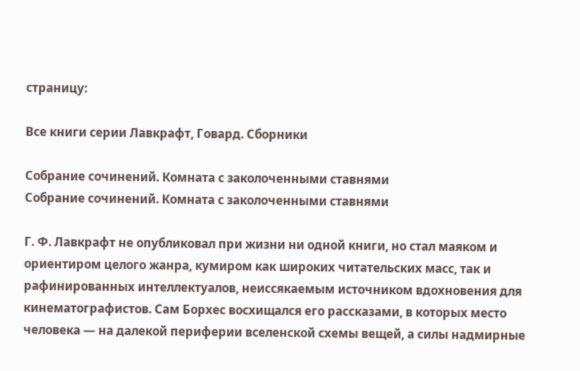страницу:

Все книги серии Лавкрафт, Говард. Сборники

Собрание сочинений. Комната с заколоченными ставнями
Собрание сочинений. Комната с заколоченными ставнями

Г. Ф. Лавкрафт не опубликовал при жизни ни одной книги, но стал маяком и ориентиром целого жанра, кумиром как широких читательских масс, так и рафинированных интеллектуалов, неиссякаемым источником вдохновения для кинематографистов. Сам Борхес восхищался его рассказами, в которых место человека — на далекой периферии вселенской схемы вещей, а силы надмирные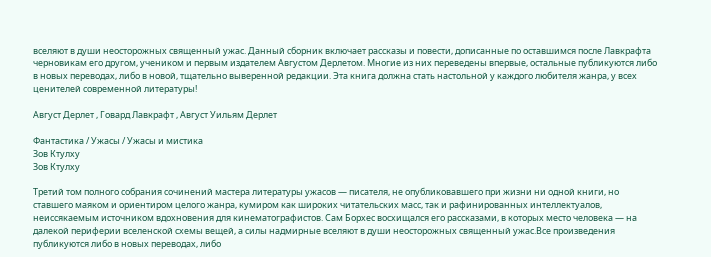вселяют в души неосторожных священный ужас. Данный сборник включает рассказы и повести, дописанные по оставшимся после Лавкрафта черновикам его другом, учеником и первым издателем Августом Дерлетом. Многие из них переведены впервые, остальные публикуются либо в новых переводах, либо в новой, тщательно выверенной редакции. Эта книга должна стать настольной у каждого любителя жанра, у всех ценителей современной литературы!

Август Дерлет , Говард Лавкрафт , Август Уильям Дерлет

Фантастика / Ужасы / Ужасы и мистика
Зов Ктулху
Зов Ктулху

Третий том полного собрания сочинений мастера литературы ужасов — писателя, не опубликовавшего при жизни ни одной книги, но ставшего маяком и ориентиром целого жанра, кумиром как широких читательских масс, так и рафинированных интеллектуалов, неиссякаемым источником вдохновения для кинематографистов. Сам Борхес восхищался его рассказами, в которых место человека — на далекой периферии вселенской схемы вещей, а силы надмирные вселяют в души неосторожных священный ужас.Все произведения публикуются либо в новых переводах, либо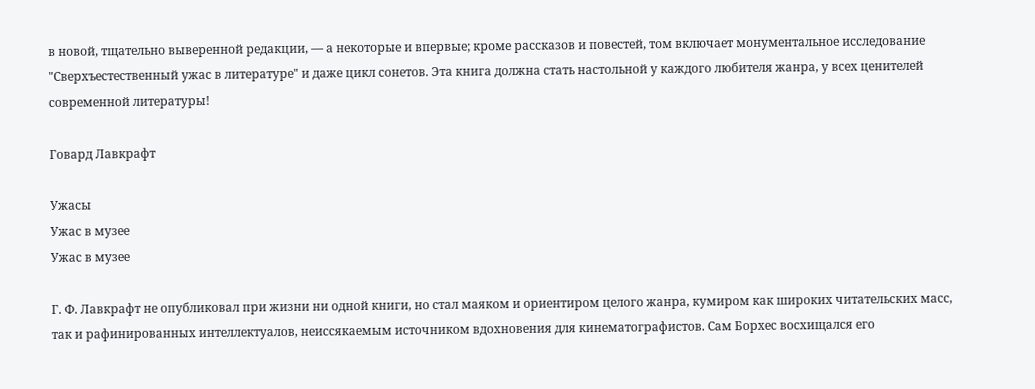в новой, тщательно выверенной редакции, — а некоторые и впервые; кроме рассказов и повестей, том включает монументальное исследование "Сверхъестественный ужас в литературе" и даже цикл сонетов. Эта книга должна стать настольной у каждого любителя жанра, у всех ценителей современной литературы!

Говард Лавкрафт

Ужасы
Ужас в музее
Ужас в музее

Г. Ф. Лавкрафт не опубликовал при жизни ни одной книги, но стал маяком и ориентиром целого жанра, кумиром как широких читательских масс, так и рафинированных интеллектуалов, неиссякаемым источником вдохновения для кинематографистов. Сам Борхес восхищался его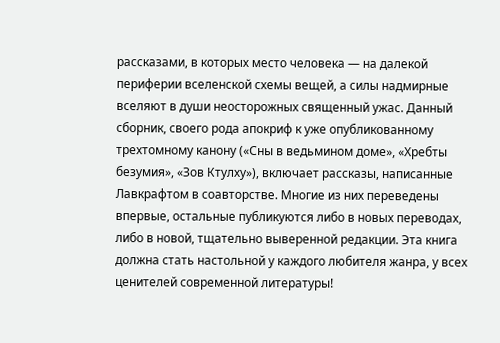рассказами, в которых место человека — на далекой периферии вселенской схемы вещей, а силы надмирные вселяют в души неосторожных священный ужас. Данный сборник, своего рода апокриф к уже опубликованному трехтомному канону («Сны в ведьмином доме», «Хребты безумия», «Зов Ктулху»), включает рассказы, написанные Лавкрафтом в соавторстве. Многие из них переведены впервые, остальные публикуются либо в новых переводах, либо в новой, тщательно выверенной редакции. Эта книга должна стать настольной у каждого любителя жанра, у всех ценителей современной литературы!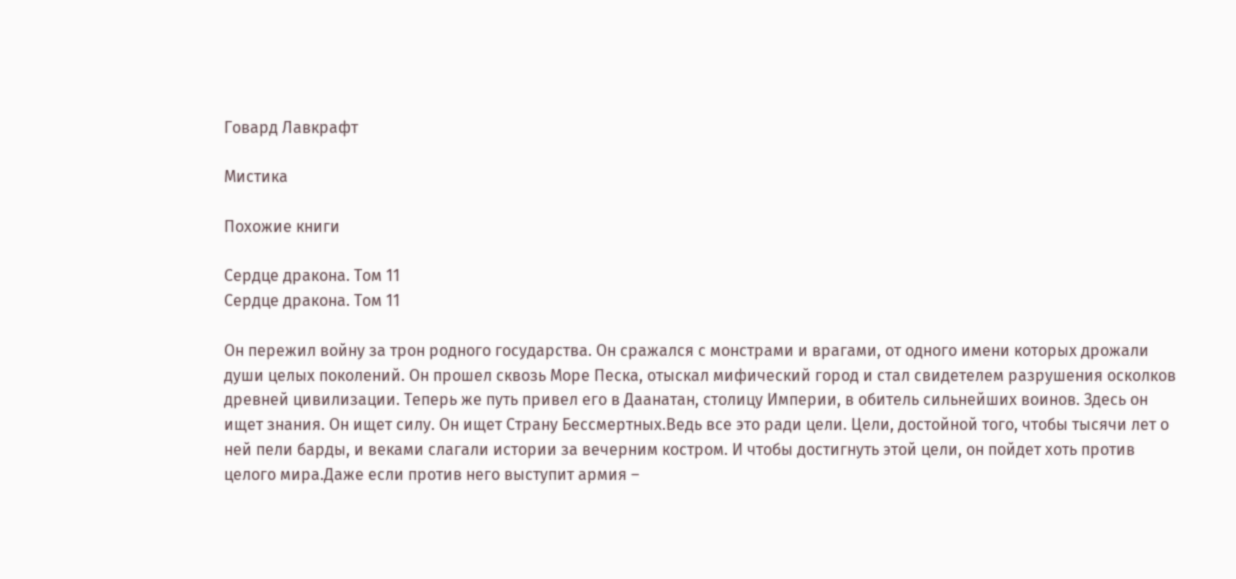Говард Лавкрафт

Мистика

Похожие книги

Сердце дракона. Том 11
Сердце дракона. Том 11

Он пережил войну за трон родного государства. Он сражался с монстрами и врагами, от одного имени которых дрожали души целых поколений. Он прошел сквозь Море Песка, отыскал мифический город и стал свидетелем разрушения осколков древней цивилизации. Теперь же путь привел его в Даанатан, столицу Империи, в обитель сильнейших воинов. Здесь он ищет знания. Он ищет силу. Он ищет Страну Бессмертных.Ведь все это ради цели. Цели, достойной того, чтобы тысячи лет о ней пели барды, и веками слагали истории за вечерним костром. И чтобы достигнуть этой цели, он пойдет хоть против целого мира.Даже если против него выступит армия –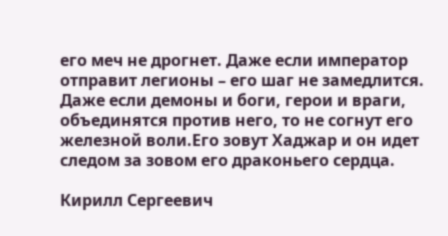его меч не дрогнет. Даже если император отправит легионы – его шаг не замедлится. Даже если демоны и боги, герои и враги, объединятся против него, то не согнут его железной воли.Его зовут Хаджар и он идет следом за зовом его драконьего сердца.

Кирилл Сергеевич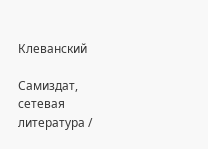Клеванский

Самиздат, сетевая литература /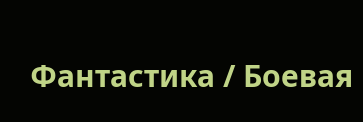Фантастика / Боевая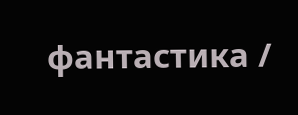фантастика /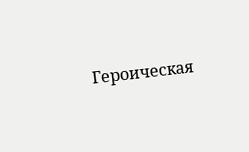Героическая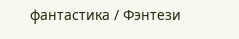фантастика / Фэнтези